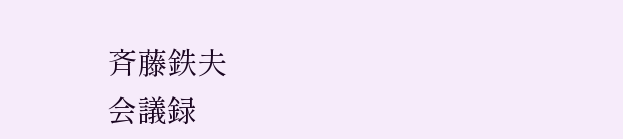斉藤鉄夫
会議録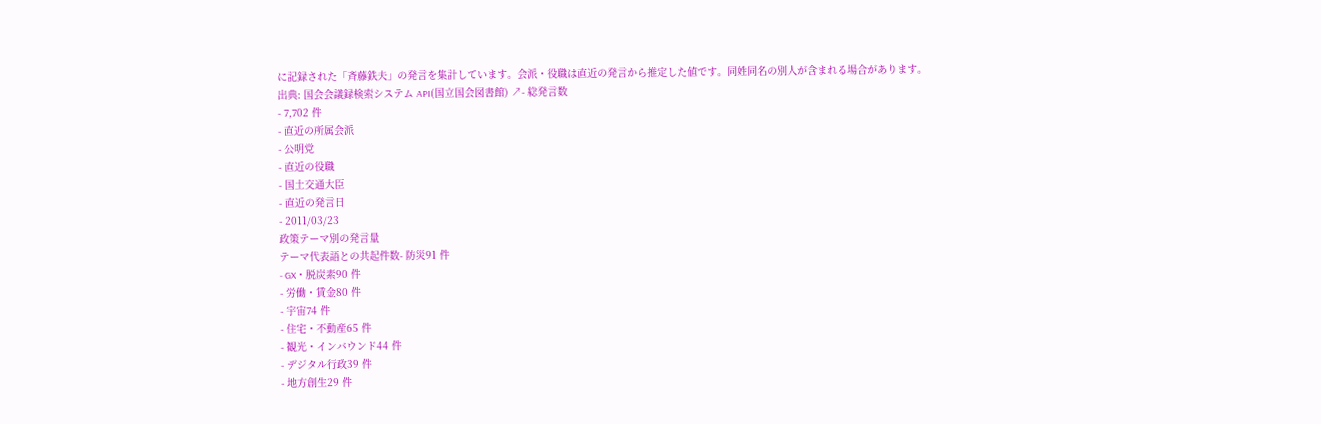に記録された「斉藤鉄夫」の発言を集計しています。会派・役職は直近の発言から推定した値です。同姓同名の別人が含まれる場合があります。
出典: 国会会議録検索システム API(国立国会図書館) ↗- 総発言数
- 7,702 件
- 直近の所属会派
- 公明党
- 直近の役職
- 国土交通大臣
- 直近の発言日
- 2011/03/23
政策テーマ別の発言量
テーマ代表語との共起件数- 防災91 件
- GX・脱炭素90 件
- 労働・賃金80 件
- 宇宙74 件
- 住宅・不動産65 件
- 観光・インバウンド44 件
- デジタル行政39 件
- 地方創生29 件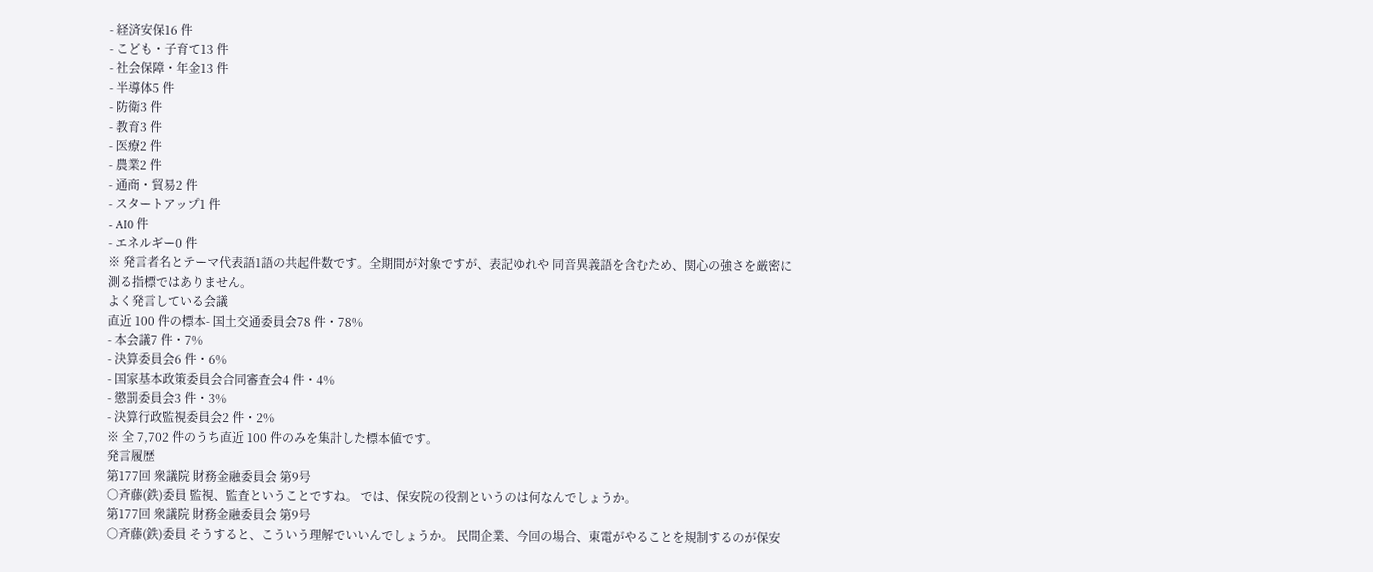- 経済安保16 件
- こども・子育て13 件
- 社会保障・年金13 件
- 半導体5 件
- 防衛3 件
- 教育3 件
- 医療2 件
- 農業2 件
- 通商・貿易2 件
- スタートアップ1 件
- AI0 件
- エネルギー0 件
※ 発言者名とテーマ代表語1語の共起件数です。全期間が対象ですが、表記ゆれや 同音異義語を含むため、関心の強さを厳密に測る指標ではありません。
よく発言している会議
直近 100 件の標本- 国土交通委員会78 件・78%
- 本会議7 件・7%
- 決算委員会6 件・6%
- 国家基本政策委員会合同審査会4 件・4%
- 懲罰委員会3 件・3%
- 決算行政監視委員会2 件・2%
※ 全 7,702 件のうち直近 100 件のみを集計した標本値です。
発言履歴
第177回 衆議院 財務金融委員会 第9号
○斉藤(鉄)委員 監視、監査ということですね。 では、保安院の役割というのは何なんでしょうか。
第177回 衆議院 財務金融委員会 第9号
○斉藤(鉄)委員 そうすると、こういう理解でいいんでしょうか。 民間企業、今回の場合、東電がやることを規制するのが保安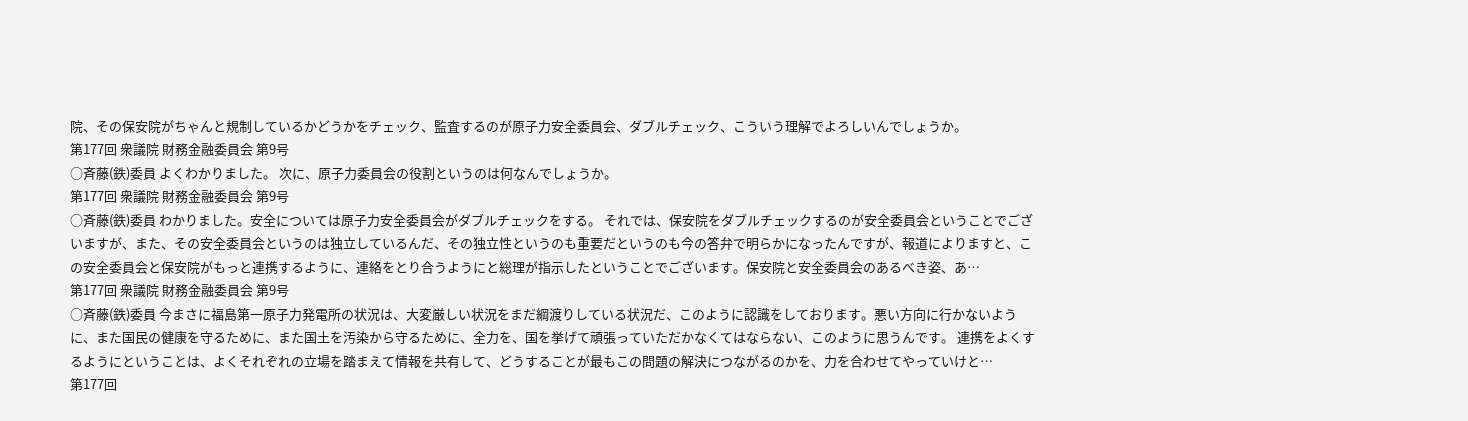院、その保安院がちゃんと規制しているかどうかをチェック、監査するのが原子力安全委員会、ダブルチェック、こういう理解でよろしいんでしょうか。
第177回 衆議院 財務金融委員会 第9号
○斉藤(鉄)委員 よくわかりました。 次に、原子力委員会の役割というのは何なんでしょうか。
第177回 衆議院 財務金融委員会 第9号
○斉藤(鉄)委員 わかりました。安全については原子力安全委員会がダブルチェックをする。 それでは、保安院をダブルチェックするのが安全委員会ということでございますが、また、その安全委員会というのは独立しているんだ、その独立性というのも重要だというのも今の答弁で明らかになったんですが、報道によりますと、この安全委員会と保安院がもっと連携するように、連絡をとり合うようにと総理が指示したということでございます。保安院と安全委員会のあるべき姿、あ…
第177回 衆議院 財務金融委員会 第9号
○斉藤(鉄)委員 今まさに福島第一原子力発電所の状況は、大変厳しい状況をまだ綱渡りしている状況だ、このように認識をしております。悪い方向に行かないように、また国民の健康を守るために、また国土を汚染から守るために、全力を、国を挙げて頑張っていただかなくてはならない、このように思うんです。 連携をよくするようにということは、よくそれぞれの立場を踏まえて情報を共有して、どうすることが最もこの問題の解決につながるのかを、力を合わせてやっていけと…
第177回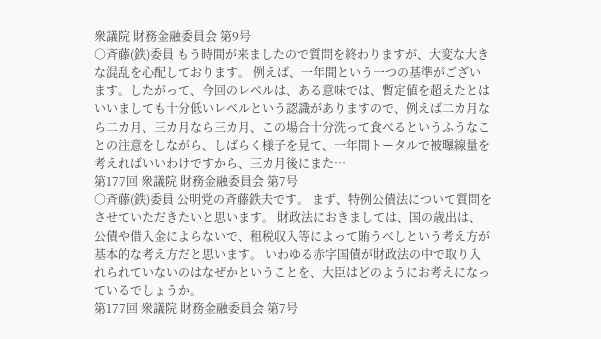衆議院 財務金融委員会 第9号
○斉藤(鉄)委員 もう時間が来ましたので質問を終わりますが、大変な大きな混乱を心配しております。 例えば、一年間という一つの基準がございます。したがって、今回のレベルは、ある意味では、暫定値を超えたとはいいましても十分低いレベルという認識がありますので、例えば二カ月なら二カ月、三カ月なら三カ月、この場合十分洗って食べるというふうなことの注意をしながら、しばらく様子を見て、一年間トータルで被曝線量を考えればいいわけですから、三カ月後にまた…
第177回 衆議院 財務金融委員会 第7号
○斉藤(鉄)委員 公明党の斉藤鉄夫です。 まず、特例公債法について質問をさせていただきたいと思います。 財政法におきましては、国の歳出は、公債や借入金によらないで、租税収入等によって賄うべしという考え方が基本的な考え方だと思います。 いわゆる赤字国債が財政法の中で取り入れられていないのはなぜかということを、大臣はどのようにお考えになっているでしょうか。
第177回 衆議院 財務金融委員会 第7号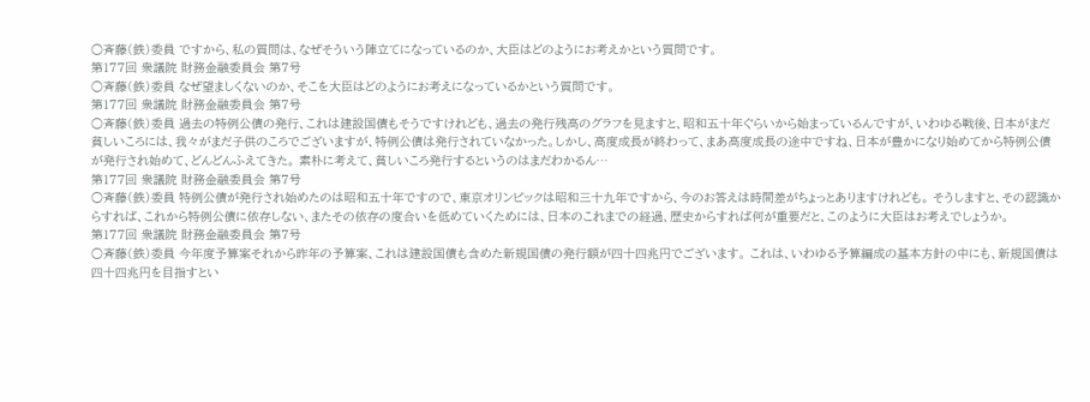○斉藤(鉄)委員 ですから、私の質問は、なぜそういう陣立てになっているのか、大臣はどのようにお考えかという質問です。
第177回 衆議院 財務金融委員会 第7号
○斉藤(鉄)委員 なぜ望ましくないのか、そこを大臣はどのようにお考えになっているかという質問です。
第177回 衆議院 財務金融委員会 第7号
○斉藤(鉄)委員 過去の特例公債の発行、これは建設国債もそうですけれども、過去の発行残高のグラフを見ますと、昭和五十年ぐらいから始まっているんですが、いわゆる戦後、日本がまだ貧しいころには、我々がまだ子供のころでございますが、特例公債は発行されていなかった。しかし、高度成長が終わって、まあ高度成長の途中ですね、日本が豊かになり始めてから特例公債が発行され始めて、どんどんふえてきた。 素朴に考えて、貧しいころ発行するというのはまだわかるん…
第177回 衆議院 財務金融委員会 第7号
○斉藤(鉄)委員 特例公債が発行され始めたのは昭和五十年ですので、東京オリンピックは昭和三十九年ですから、今のお答えは時間差がちょっとありますけれども。 そうしますと、その認識からすれば、これから特例公債に依存しない、またその依存の度合いを低めていくためには、日本のこれまでの経過、歴史からすれば何が重要だと、このように大臣はお考えでしょうか。
第177回 衆議院 財務金融委員会 第7号
○斉藤(鉄)委員 今年度予算案それから昨年の予算案、これは建設国債も含めた新規国債の発行額が四十四兆円でございます。 これは、いわゆる予算編成の基本方針の中にも、新規国債は四十四兆円を目指すとい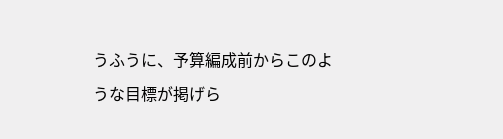うふうに、予算編成前からこのような目標が掲げら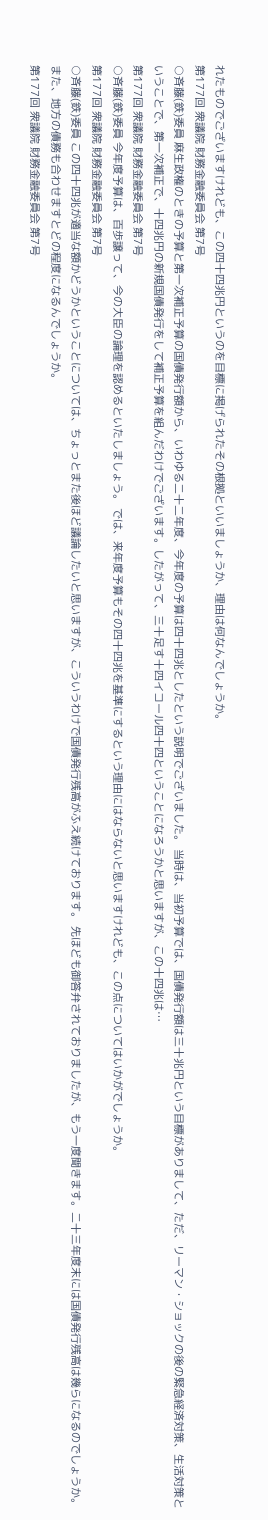れたものでございますけれども、この四十四兆円というのを目標に掲げられたその根拠といいましょうか、理由は何なんでしょうか。
第177回 衆議院 財務金融委員会 第7号
○斉藤(鉄)委員 麻生政権のときの予算と第一次補正予算の国債発行額から、いわゆる二十二年度、今年度の予算は四十四兆としたという説明でございました。 当時は、当初予算では、国債発行額は三十兆円という目標がありまして、ただ、リーマン・ショックの後の緊急経済対策、生活対策ということで、第一次補正で、十四兆円の新規国債発行をして補正予算を組んだわけでございます。したがって、三十足す十四イコール四十四ということになろうかと思いますが、この十四兆は…
第177回 衆議院 財務金融委員会 第7号
○斉藤(鉄)委員 今年度予算は、百歩譲って、今の大臣の論理を認めるといたしましょう。 では、来年度予算もその四十四兆を基準にするという理由にはならないと思いますけれども、この点についてはいかがでしょうか。
第177回 衆議院 財務金融委員会 第7号
○斉藤(鉄)委員 この四十四兆が適当な額かどうかということについては、ちょっとまた後ほど議論したいと思いますが、こういうわけで国債発行残高がふえ続けております。 先ほども御答弁されておりましたが、もう一度聞きます。二十三年度末には国債発行残高は幾らになるのでしょうか。また、地方の債務も合わせますとどの程度になるんでしょうか。
第177回 衆議院 財務金融委員会 第7号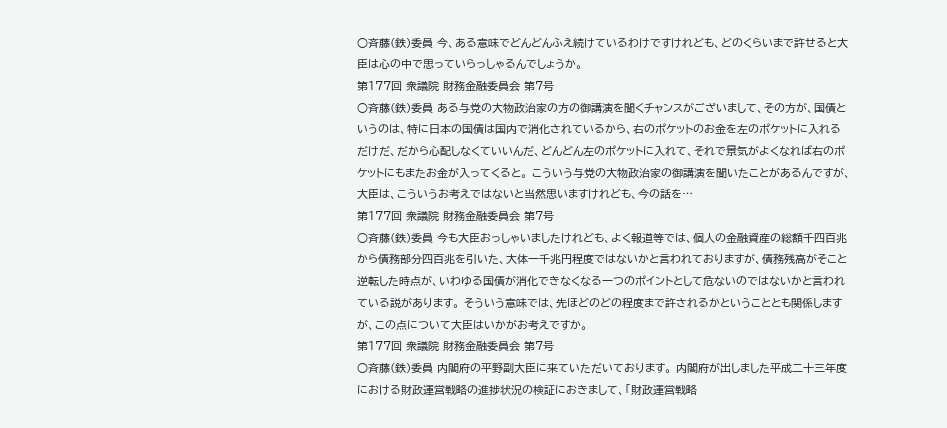○斉藤(鉄)委員 今、ある意味でどんどんふえ続けているわけですけれども、どのくらいまで許せると大臣は心の中で思っていらっしゃるんでしょうか。
第177回 衆議院 財務金融委員会 第7号
○斉藤(鉄)委員 ある与党の大物政治家の方の御講演を聞くチャンスがございまして、その方が、国債というのは、特に日本の国債は国内で消化されているから、右のポケットのお金を左のポケットに入れるだけだ、だから心配しなくていいんだ、どんどん左のポケットに入れて、それで景気がよくなれば右のポケットにもまたお金が入ってくると。 こういう与党の大物政治家の御講演を聞いたことがあるんですが、大臣は、こういうお考えではないと当然思いますけれども、今の話を…
第177回 衆議院 財務金融委員会 第7号
○斉藤(鉄)委員 今も大臣おっしゃいましたけれども、よく報道等では、個人の金融資産の総額千四百兆から債務部分四百兆を引いた、大体一千兆円程度ではないかと言われておりますが、債務残高がそこと逆転した時点が、いわゆる国債が消化できなくなる一つのポイントとして危ないのではないかと言われている説があります。 そういう意味では、先ほどのどの程度まで許されるかということとも関係しますが、この点について大臣はいかがお考えですか。
第177回 衆議院 財務金融委員会 第7号
○斉藤(鉄)委員 内閣府の平野副大臣に来ていただいております。 内閣府が出しました平成二十三年度における財政運営戦略の進捗状況の検証におきまして、「財政運営戦略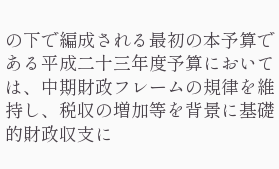の下で編成される最初の本予算である平成二十三年度予算においては、中期財政フレームの規律を維持し、税収の増加等を背景に基礎的財政収支に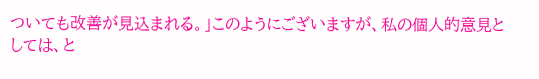ついても改善が見込まれる。」このようにございますが、私の個人的意見としては、と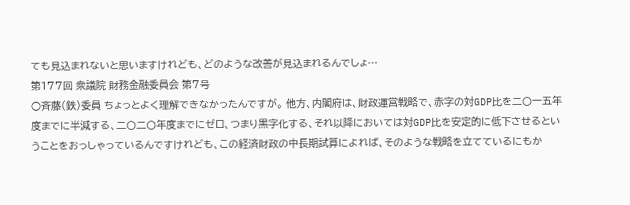ても見込まれないと思いますけれども、どのような改善が見込まれるんでしょ…
第177回 衆議院 財務金融委員会 第7号
○斉藤(鉄)委員 ちょっとよく理解できなかったんですが。 他方、内閣府は、財政運営戦略で、赤字の対GDP比を二〇一五年度までに半減する、二〇二〇年度までにゼロ、つまり黒字化する、それ以降においては対GDP比を安定的に低下させるということをおっしゃっているんですけれども、この経済財政の中長期試算によれば、そのような戦略を立てているにもか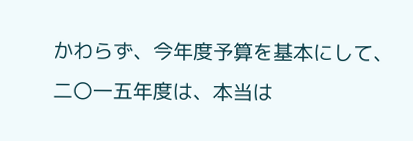かわらず、今年度予算を基本にして、二〇一五年度は、本当は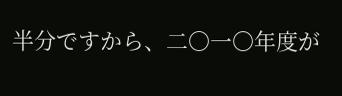半分ですから、二〇一〇年度が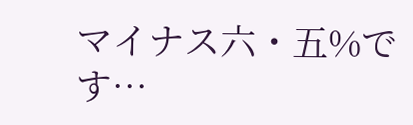マイナス六・五%です…